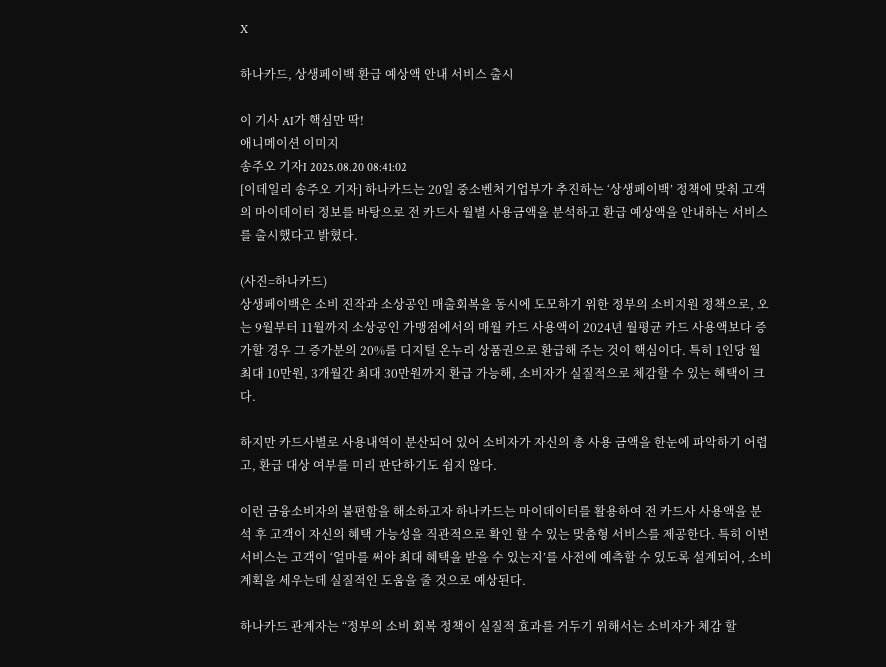X

하나카드, 상생페이백 환급 예상액 안내 서비스 출시

이 기사 AI가 핵심만 딱!
애니메이션 이미지
송주오 기자I 2025.08.20 08:41:02
[이데일리 송주오 기자] 하나카드는 20일 중소벤처기업부가 추진하는 ‘상생페이백’ 정책에 맞춰 고객의 마이데이터 정보를 바탕으로 전 카드사 월별 사용금액을 분석하고 환급 예상액을 안내하는 서비스를 출시했다고 밝혔다.

(사진=하나카드)
상생페이백은 소비 진작과 소상공인 매출회복을 동시에 도모하기 위한 정부의 소비지원 정책으로, 오는 9월부터 11월까지 소상공인 가맹점에서의 매월 카드 사용액이 2024년 월평균 카드 사용액보다 증가할 경우 그 증가분의 20%를 디지털 온누리 상품권으로 환급해 주는 것이 핵심이다. 특히 1인당 월 최대 10만원, 3개월간 최대 30만원까지 환급 가능해, 소비자가 실질적으로 체감할 수 있는 혜택이 크다.

하지만 카드사별로 사용내역이 분산되어 있어 소비자가 자신의 총 사용 금액을 한눈에 파악하기 어렵고, 환급 대상 여부를 미리 판단하기도 쉽지 않다.

이런 금융소비자의 불편함을 해소하고자 하나카드는 마이데이터를 활용하여 전 카드사 사용액을 분석 후 고객이 자신의 혜택 가능성을 직관적으로 확인 할 수 있는 맞춤형 서비스를 제공한다. 특히 이번 서비스는 고객이 ‘얼마를 써야 최대 혜택을 받을 수 있는지’를 사전에 예측할 수 있도록 설계되어, 소비 계획을 세우는데 실질적인 도움을 줄 것으로 예상된다.

하나카드 관계자는 “정부의 소비 회복 정책이 실질적 효과를 거두기 위해서는 소비자가 체감 할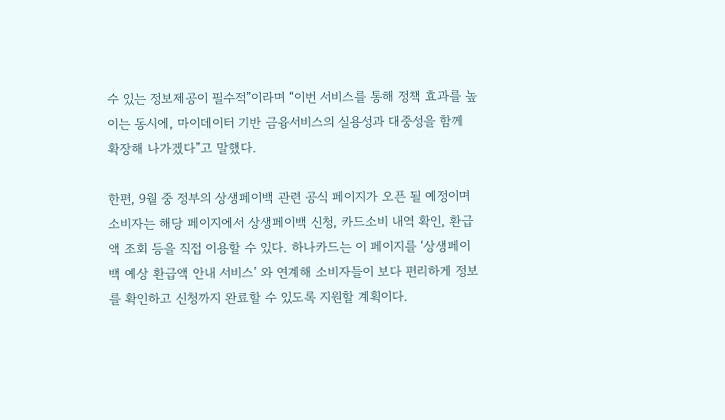수 있는 정보제공이 필수적”이라며 “이번 서비스를 통해 정책 효과를 높이는 동시에, 마이데이터 기반 금융서비스의 실용성과 대중성을 함께 확장해 나가겠다”고 말했다.

한편, 9월 중 정부의 상생페이백 관련 공식 페이지가 오픈 될 예정이며 소비자는 해당 페이지에서 상생페이백 신청, 카드소비 내역 확인, 환급액 조회 등을 직접 이용할 수 있다. 하나카드는 이 페이지를 ‘상생페이백 예상 환급액 안내 서비스’ 와 연계해 소비자들이 보다 편리하게 정보를 확인하고 신청까지 완료할 수 있도록 지원할 계획이다.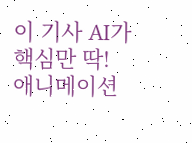이 기사 AI가 핵심만 딱!
애니메이션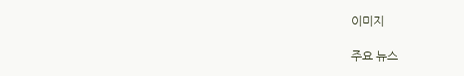이미지

주요 뉴스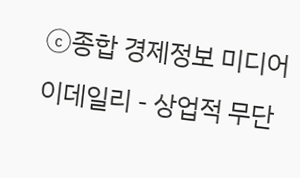ⓒ종합 경제정보 미디어 이데일리 - 상업적 무단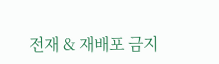전재 & 재배포 금지